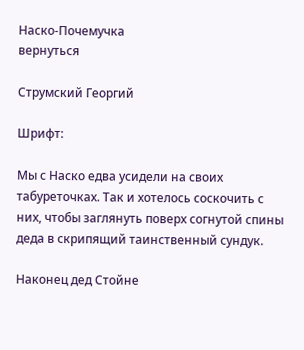Наско-Почемучка
вернуться

Струмский Георгий

Шрифт:

Мы с Наско едва усидели на своих табуреточках. Так и хотелось соскочить с них, чтобы заглянуть поверх согнутой спины деда в скрипящий таинственный сундук.

Наконец дед Стойне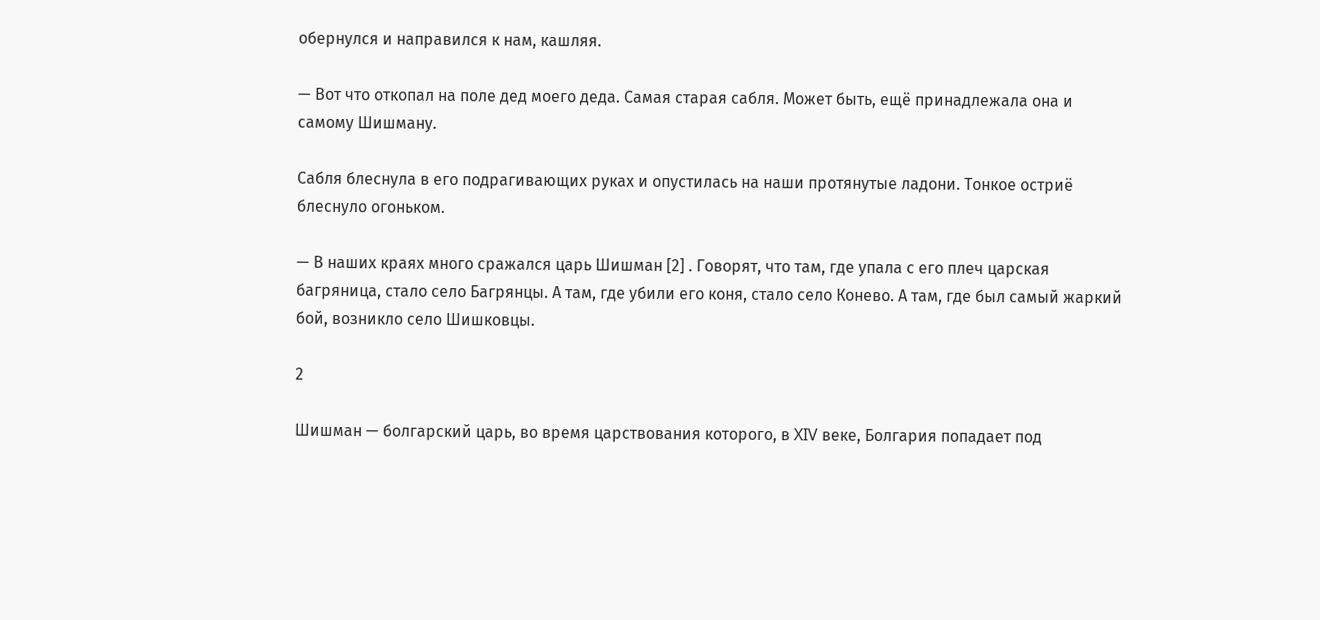обернулся и направился к нам, кашляя.

— Вот что откопал на поле дед моего деда. Самая старая сабля. Может быть, ещё принадлежала она и самому Шишману.

Сабля блеснула в его подрагивающих руках и опустилась на наши протянутые ладони. Тонкое остриё блеснуло огоньком.

— В наших краях много сражался царь Шишман [2] . Говорят, что там, где упала с его плеч царская багряница, стало село Багрянцы. А там, где убили его коня, стало село Конево. А там, где был самый жаркий бой, возникло село Шишковцы.

2

Шишман — болгарский царь, во время царствования которого, в XIV веке, Болгария попадает под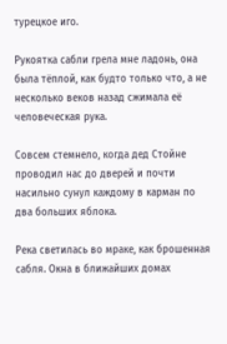турецкое иго.

Рукоятка сабли грела мне ладонь, она была тёплой, как будто только что, а не несколько веков назад сжимала её человеческая рука.

Совсем стемнело, когда дед Стойне проводил нас до дверей и почти насильно сунул каждому в карман по два больших яблока.

Река светилась во мраке, как брошенная сабля. Окна в ближайших домах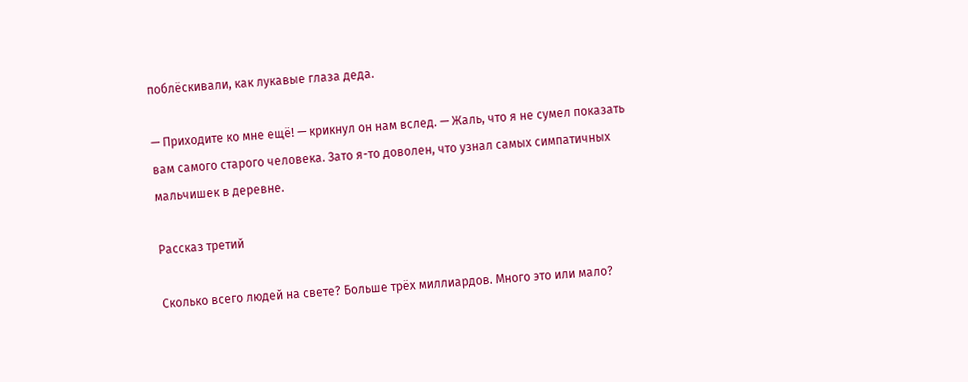поблёскивали, как лукавые глаза деда.

— Приходите ко мне ещё! — крикнул он нам вслед. — Жаль, что я не сумел показать вам самого старого человека. Зато я-то доволен, что узнал самых симпатичных мальчишек в деревне.

Рассказ третий

Сколько всего людей на свете? Больше трёх миллиардов. Много это или мало?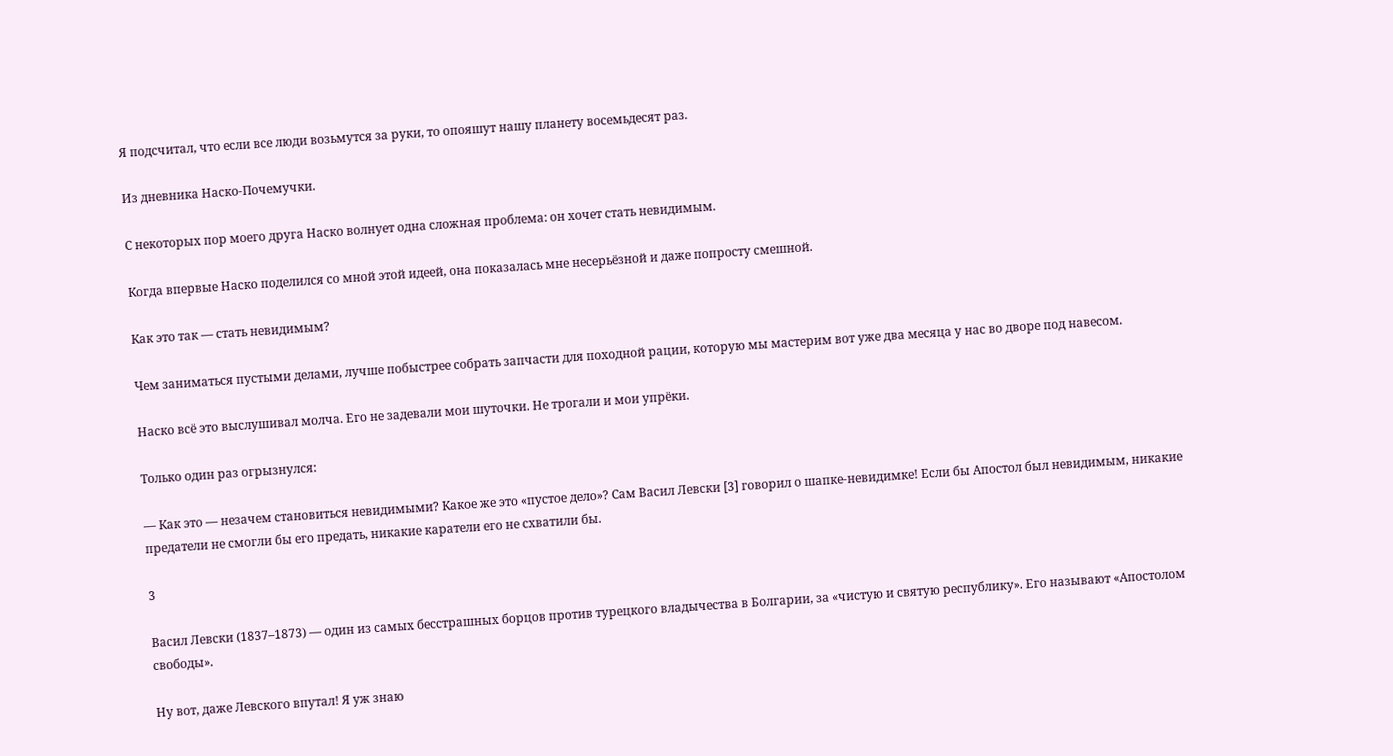Я подсчитал, что если все люди возьмутся за руки, то опояшут нашу планету восемьдесят раз.

Из дневника Наско-Почемучки.

С некоторых пор моего друга Наско волнует одна сложная проблема: он хочет стать невидимым.

Когда впервые Наско поделился со мной этой идеей, она показалась мне несерьёзной и даже попросту смешной.

Как это так — стать невидимым?

Чем заниматься пустыми делами, лучше побыстрее собрать запчасти для походной рации, которую мы мастерим вот уже два месяца у нас во дворе под навесом.

Наско всё это выслушивал молча. Его не задевали мои шуточки. Не трогали и мои упрёки.

Только один раз огрызнулся:

— Как это — незачем становиться невидимыми? Какое же это «пустое дело»? Сам Васил Левски [3] говорил о шапке-невидимке! Если бы Апостол был невидимым, никакие предатели не смогли бы его предать, никакие каратели его не схватили бы.

3

Васил Левски (1837–1873) — один из самых бесстрашных борцов против турецкого владычества в Болгарии, за «чистую и святую республику». Его называют «Апостолом свободы».

Ну вот, даже Левского впутал! Я уж знаю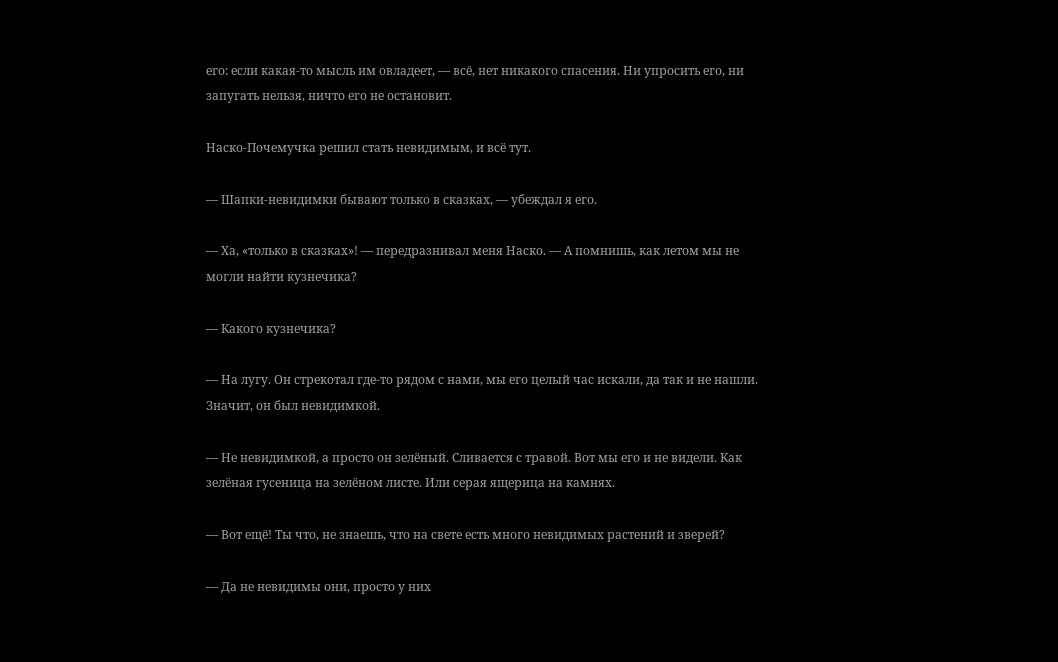его: если какая-то мысль им овладеет, — всё, нет никакого спасения. Ни упросить его, ни запугать нельзя, ничто его не остановит.

Наско-Почемучка решил стать невидимым, и всё тут.

— Шапки-невидимки бывают только в сказках, — убеждал я его.

— Ха, «только в сказках»! — передразнивал меня Наско. — А помнишь, как летом мы не могли найти кузнечика?

— Какого кузнечика?

— На лугу. Он стрекотал где-то рядом с нами, мы его целый час искали, да так и не нашли. Значит, он был невидимкой.

— Не невидимкой, а просто он зелёный. Сливается с травой. Вот мы его и не видели. Как зелёная гусеница на зелёном листе. Или серая ящерица на камнях.

— Вот ещё! Ты что, не знаешь, что на свете есть много невидимых растений и зверей?

— Да не невидимы они, просто у них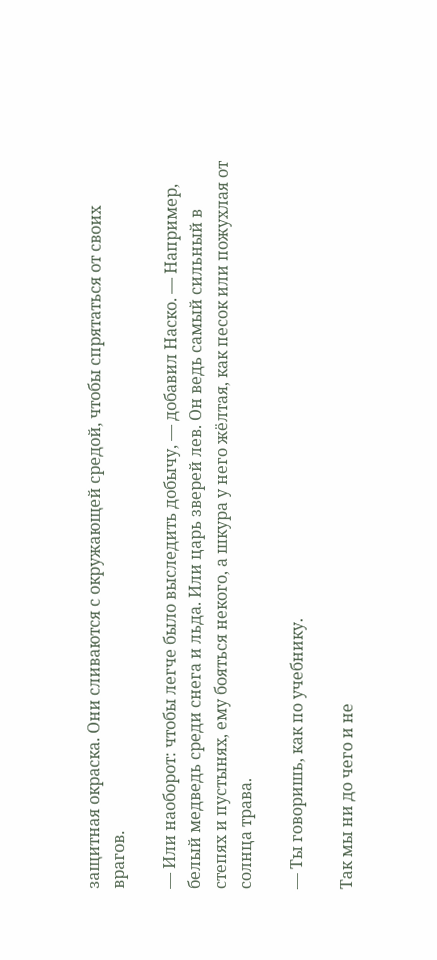защитная окраска. Они сливаются с окружающей средой, чтобы спрятаться от своих врагов.

— Или наоборот: чтобы легче было выследить добычу, — добавил Наско. — Например, белый медведь среди снега и льда. Или царь зверей лев. Он ведь самый сильный в степях и пустынях, ему бояться некого, а шкура у него жёлтая, как песок или пожухлая от солнца трава.

— Ты говоришь, как по учебнику.

Так мы ни до чего и не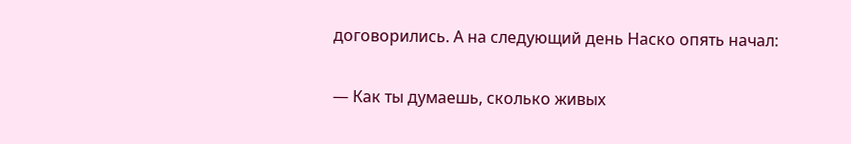договорились. А на следующий день Наско опять начал:

— Как ты думаешь, сколько живых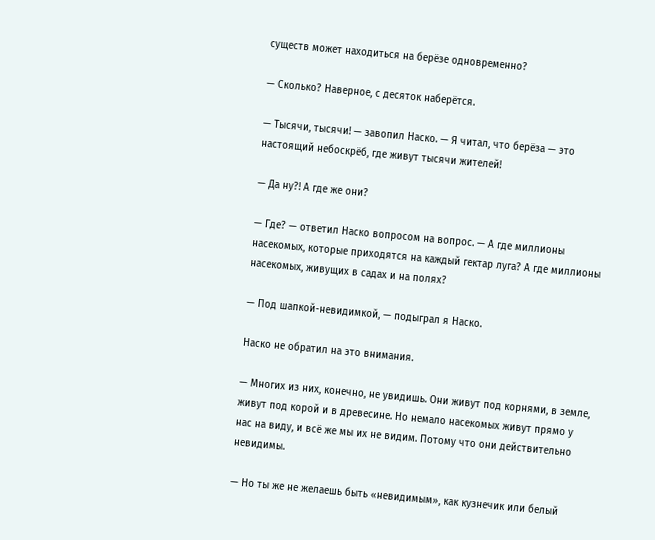существ может находиться на берёзе одновременно?

— Сколько? Наверное, с десяток наберётся.

— Тысячи, тысячи! — завопил Наско. — Я читал, что берёза — это настоящий небоскрёб, где живут тысячи жителей!

— Да ну?! А где же они?

— Где? — ответил Наско вопросом на вопрос. — А где миллионы насекомых, которые приходятся на каждый гектар луга? А где миллионы насекомых, живущих в садах и на полях?

— Под шапкой-невидимкой, — подыграл я Наско.

Наско не обратил на это внимания.

— Многих из них, конечно, не увидишь. Они живут под корнями, в земле, живут под корой и в древесине. Но немало насекомых живут прямо у нас на виду, и всё же мы их не видим. Потому что они действительно невидимы.

— Но ты же не желаешь быть «невидимым», как кузнечик или белый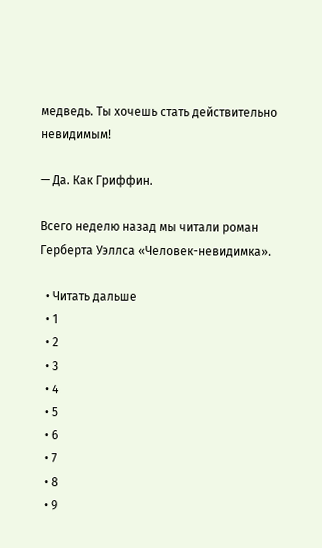медведь. Ты хочешь стать действительно невидимым!

— Да. Как Гриффин.

Всего неделю назад мы читали роман Герберта Уэллса «Человек-невидимка».

  • Читать дальше
  • 1
  • 2
  • 3
  • 4
  • 5
  • 6
  • 7
  • 8
  • 9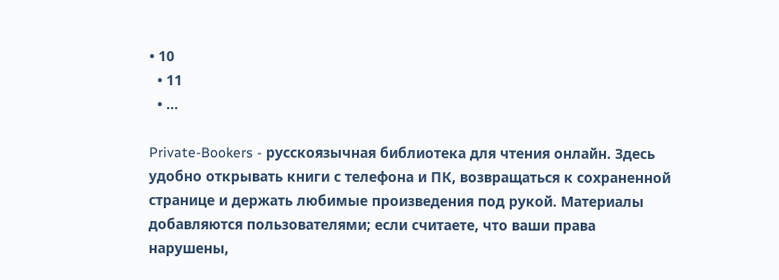• 10
  • 11
  • ...

Private-Bookers - русскоязычная библиотека для чтения онлайн. Здесь удобно открывать книги с телефона и ПК, возвращаться к сохраненной странице и держать любимые произведения под рукой. Материалы добавляются пользователями; если считаете, что ваши права нарушены,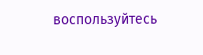воспользуйтесь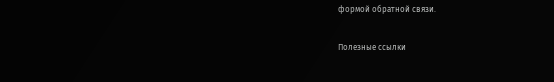формой обратной связи.

Полезные ссылки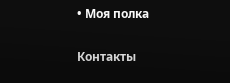• Моя полка

Контакты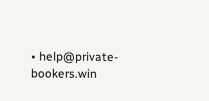• help@private-bookers.win